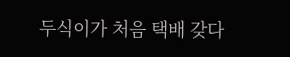두식이가 처음 택배 갖다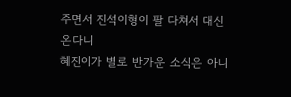주면서 진석이형이 팔 다쳐서 대신 온다니
혜진이가 별로 반가운 소식은 아니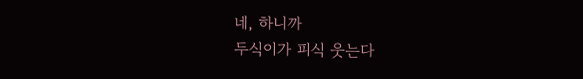네, 하니까
두식이가 피식 웃는다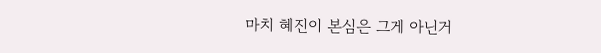마치 혜진이 본심은 그게 아닌거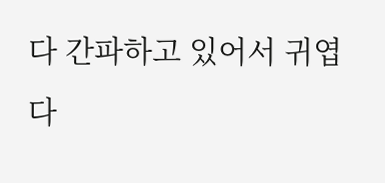다 간파하고 있어서 귀엽다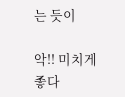는 듯이

악!! 미치게 좋다